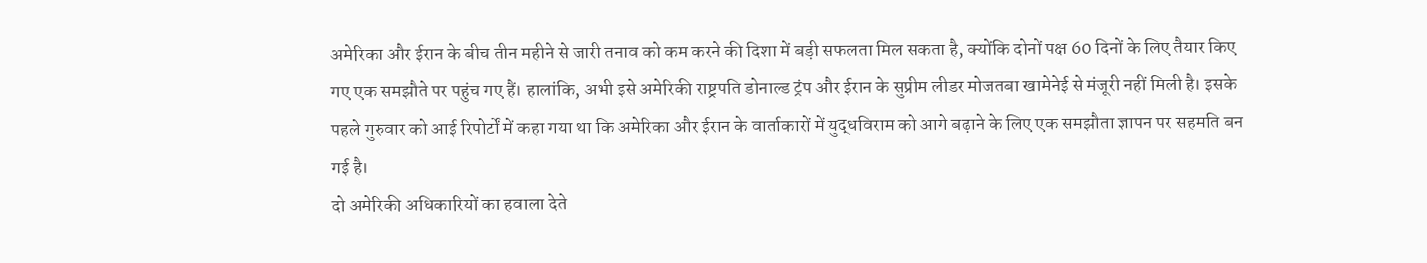अमेरिका और ईरान के बीच तीन महीने से जारी तनाव को कम करने की दिशा में बड़ी सफलता मिल सकता है, क्योंकि दोनों पक्ष 60 दिनों के लिए तैयार किए गए एक समझौते पर पहुंच गए हैं। हालांकि, अभी इसे अमेरिकी राष्ट्रपति डोनाल्ड ट्रंप और ईरान के सुप्रीम लीडर मोजतबा खामेनेई से मंजूरी नहीं मिली है। इसके पहले गुरुवार को आई रिपोर्टों में कहा गया था कि अमेरिका और ईरान के वार्ताकारों में युद्धविराम को आगे बढ़ाने के लिए एक समझौता ज्ञापन पर सहमति बन गई है।
दो अमेरिकी अधिकारियों का हवाला देते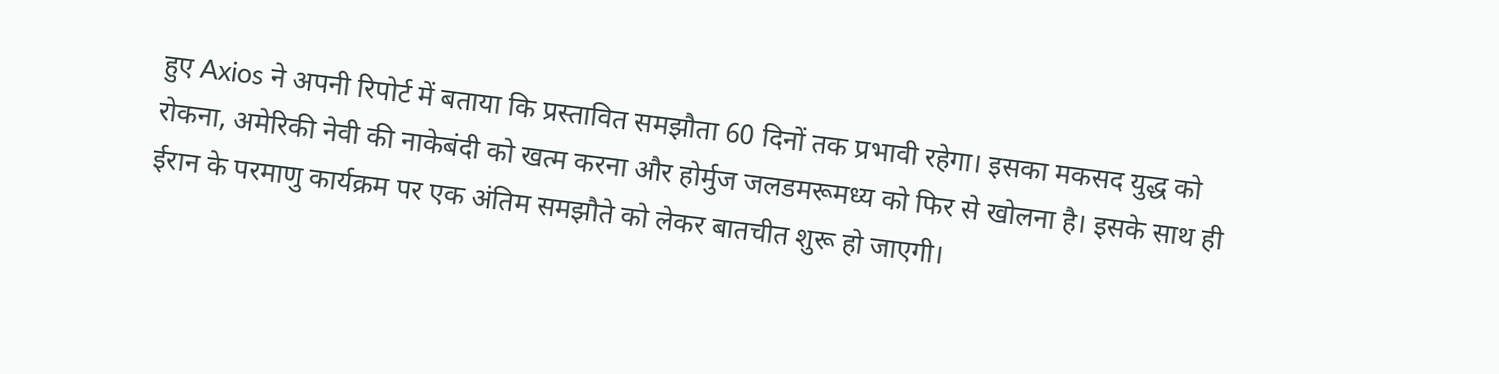हुए Axios ने अपनी रिपोर्ट में बताया कि प्रस्तावित समझौता 60 दिनों तक प्रभावी रहेगा। इसका मकसद युद्ध को रोकना, अमेरिकी नेवी की नाकेबंदी को खत्म करना और होर्मुज जलडमरूमध्य को फिर से खोलना है। इसके साथ ही ईरान के परमाणु कार्यक्रम पर एक अंतिम समझौते को लेकर बातचीत शुरू हो जाएगी।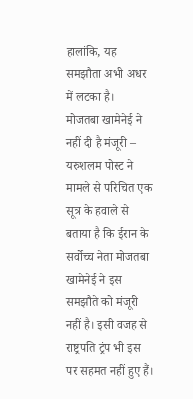हालांकि, यह समझौता अभी अधर में लटका है।
मोजतबा खामेनेई ने नहीं दी है मंजूरी – यरुशलम पोस्ट ने मामले से परिचित एक सूत्र के हवाले से बताया है कि ईरान के सर्वोच्च नेता मोजतबा खामेनेई ने इस समझौते को मंजूरी नहीं है। इसी वजह से राष्ट्रपति ट्रंप भी इस पर सहमत नहीं हुए हैं।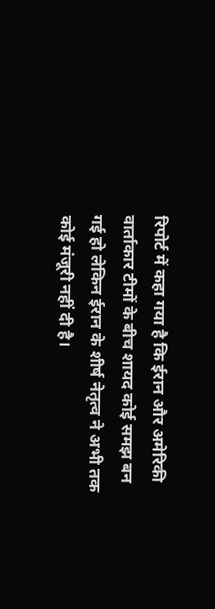रिपोर्ट में कहा गया है कि ईरान और अमेरिकी वार्ताकार टीमों के बीच शायद कोई समझ बन गई हो लेकिन ईरान के शीर्ष नेतृत्व ने अभी तक कोई मंजूरी नहीं दी है।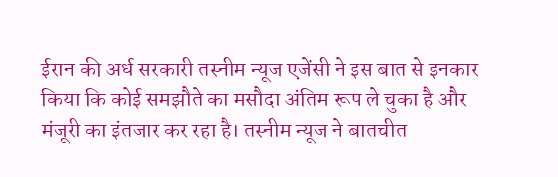ईरान की अर्ध सरकारी तस्नीम न्यूज एजेंसी ने इस बात से इनकार किया कि कोई समझौते का मसौदा अंतिम रूप ले चुका है और मंजूरी का इंतजार कर रहा है। तस्नीम न्यूज ने बातचीत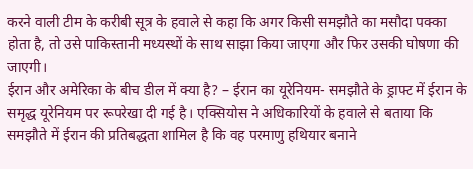करने वाली टीम के करीबी सूत्र के हवाले से कहा कि अगर किसी समझौते का मसौदा पक्का होता है, तो उसे पाकिस्तानी मध्यस्थों के साथ साझा किया जाएगा और फिर उसकी घोषणा की जाएगी।
ईरान और अमेरिका के बीच डील में क्या है? – ईरान का यूरेनियम- समझौते के ड्राफ्ट में ईरान के समृद्ध यूरेनियम पर रूपरेखा दी गई है। एक्सियोस ने अधिकारियों के हवाले से बताया कि समझौते में ईरान की प्रतिबद्धता शामिल है कि वह परमाणु हथियार बनाने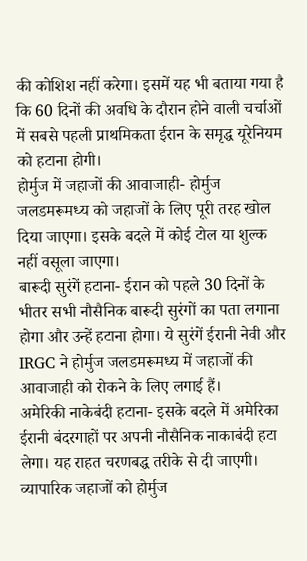की कोशिश नहीं करेगा। इसमें यह भी बताया गया है कि 60 दिनों की अवधि के दौरान होने वाली चर्चाओं में सबसे पहली प्राथमिकता ईरान के समृद्ध यूरेनियम को हटाना होगी।
होर्मुज में जहाजों की आवाजाही- होर्मुज जलडमरूमध्य को जहाजों के लिए पूरी तरह खोल दिया जाएगा। इसके बदले में कोई टोल या शुल्क नहीं वसूला जाएगा।
बारूदी सुरंगें हटाना- ईरान को पहले 30 दिनों के भीतर सभी नौसैनिक बारूदी सुरंगों का पता लगाना होगा और उन्हें हटाना होगा। ये सुरंगें ईरानी नेवी और IRGC ने होर्मुज जलडमरूमध्य में जहाजों की आवाजाही को रोकने के लिए लगाई हैं।
अमेरिकी नाकेबंदी हटाना- इसके बदले में अमेरिका ईरानी बंदरगाहों पर अपनी नौसैनिक नाकाबंदी हटा लेगा। यह राहत चरणबद्ध तरीके से दी जाएगी। व्यापारिक जहाजों को होर्मुज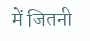में जितनी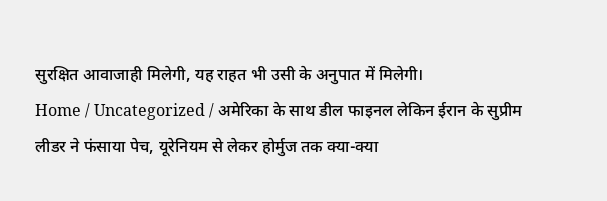सुरक्षित आवाजाही मिलेगी, यह राहत भी उसी के अनुपात में मिलेगी।
Home / Uncategorized / अमेरिका के साथ डील फाइनल लेकिन ईरान के सुप्रीम लीडर ने फंसाया पेच, यूरेनियम से लेकर होर्मुज तक क्या-क्या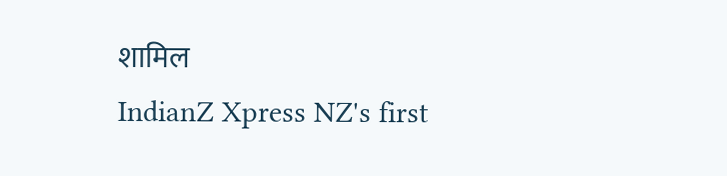शामिल
IndianZ Xpress NZ's first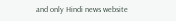and only Hindi news website